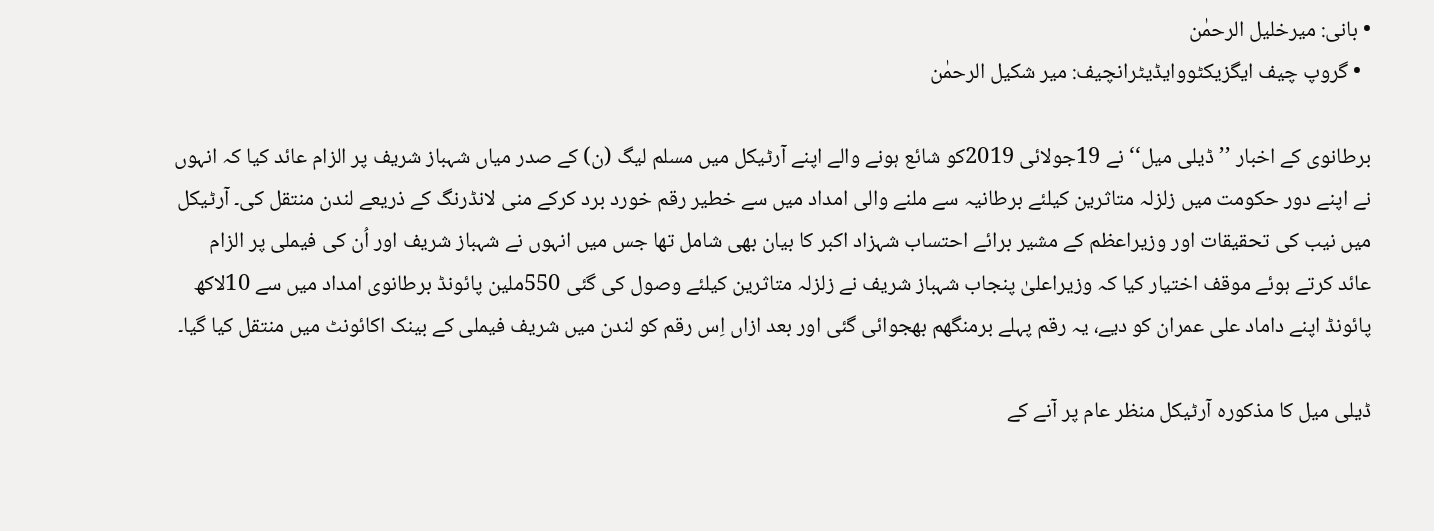• بانی: میرخلیل الرحمٰن
  • گروپ چیف ایگزیکٹووایڈیٹرانچیف: میر شکیل الرحمٰن

برطانوی کے اخبار ’’ڈیلی میل‘‘ نے 19جولائی 2019کو شائع ہونے والے اپنے آرٹیکل میں مسلم لیگ (ن) کے صدر میاں شہباز شریف پر الزام عائد کیا کہ انہوں نے اپنے دور حکومت میں زلزلہ متاثرین کیلئے برطانیہ سے ملنے والی امداد میں سے خطیر رقم خورد برد کرکے منی لانڈرنگ کے ذریعے لندن منتقل کی۔ آرٹیکل میں نیب کی تحقیقات اور وزیراعظم کے مشیر برائے احتساب شہزاد اکبر کا بیان بھی شامل تھا جس میں انہوں نے شہباز شریف اور اُن کی فیملی پر الزام عائد کرتے ہوئے موقف اختیار کیا کہ وزیراعلیٰ پنجاب شہباز شریف نے زلزلہ متاثرین کیلئے وصول کی گئی 550ملین پائونڈ برطانوی امداد میں سے 10لاکھ پائونڈ اپنے داماد علی عمران کو دیے، یہ رقم پہلے برمنگھم بھجوائی گئی اور بعد ازاں اِس رقم کو لندن میں شریف فیملی کے بینک اکائونٹ میں منتقل کیا گیا۔

ڈیلی میل کا مذکورہ آرٹیکل منظر عام پر آنے کے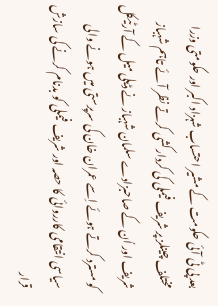بعد پی ٹی آئی حکومت کے مشیر احتساب شہزاد اکبر اور حکومتی وزرا مختلف چینلز پر شریف فیملی کی کردار کشی کرتے نظر آئے تاہم شہباز شریف اور اُن کے صاحبزادے سلمان شہباز نے ڈیلی میل کے آرٹیکل کو مسترد کرتے ہوئے اِسے عمران خان کی سرپرستی میں ہونے والی سیاسی انتقامی کارروائی کا حصہ اور شریف فیملی کو بدنام کرنے کی سازش قرار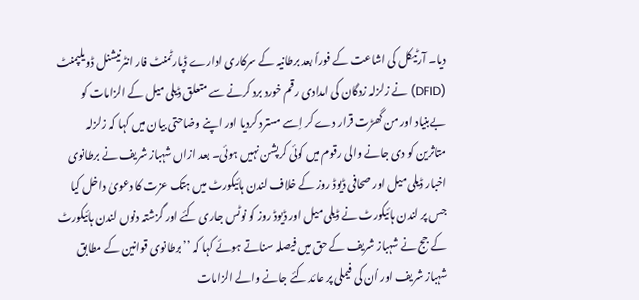دیا۔ آرٹیکل کی اشاعت کے فوراً بعد برطانیہ کے سرکاری ادارے ڈپارٹمنٹ فار انٹرنیشنل ڈویلپمنٹ (DFID) نے زلزلہ زدگان کی امدادی رقم خورد برد کرنے سے متعلق ڈیلی میل کے الزامات کو بےبنیاد اور من گھڑت قرار دے کر اِسے مسترد کردیا اور اپنے وضاحتی بیان میں کہا کہ زلزلہ متاثرین کو دی جانے والی رقوم میں کوئی کرپشن نہیں ہوئی۔ بعد ازاں شہباز شریف نے برطانوی اخبار ڈیلی میل اور صحافی ڈیوڈ روز کے خلاف لندن ہائیکورٹ میں ہتک عزت کا دعویٰ داخل کیا جس پر لندن ہائیکورٹ نے ڈیلی میل اور ڈیوڈ روز کو نوٹس جاری کئے اور گزشتہ دنوں لندن ہائیکورٹ کے جج نے شہباز شریف کے حق میں فیصلہ سناتے ہوئے کہا کہ ’’برطانوی قوانین کے مطابق شہباز شریف اور اُن کی فیملی پر عائد کئے جانے والے الزامات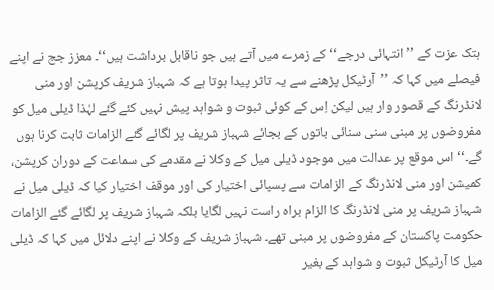ہتک عزت کے ’’انتہائی درجے‘‘ کے زمرے میں آتے ہیں جو ناقابل برداشت ہیں‘‘۔ معزز جج نے اپنے فیصلے میں کہا کہ ’’آرٹیکل پڑھنے سے یہ تاثر پیدا ہوتا ہے کہ شہباز شریف کرپشن اور منی لانڈرنگ کے قصور وار ہیں لیکن اِس کے کوئی ثبوت و شواہد پیش نہیں کئے گئے لہٰذا ڈیلی میل کو مفروضوں پر مبنی سنی سنائی باتوں کے بجائے شہباز شریف پر لگائے گئے الزامات ثابت کرنا ہوں گے۔‘‘ اس موقع پر عدالت میں موجود ڈیلی میل کے وکلا نے مقدمے کی سماعت کے دوران کرپشن، کمیشن اور منی لانڈرنگ کے الزامات سے پسپائی اختیار کی اور موقف اختیار کیا کہ ڈیلی میل نے شہباز شریف پر منی لانڈرنگ کا الزام براہ راست نہیں لگایا بلکہ شہباز شریف پر لگائے گئے الزامات حکومت پاکستان کے مفروضوں پر مبنی تھے۔ شہباز شریف کے وکلا نے اپنے دلائل میں کہا کہ ڈیلی میل کا آرٹیکل ثبوت و شواہد کے بغیر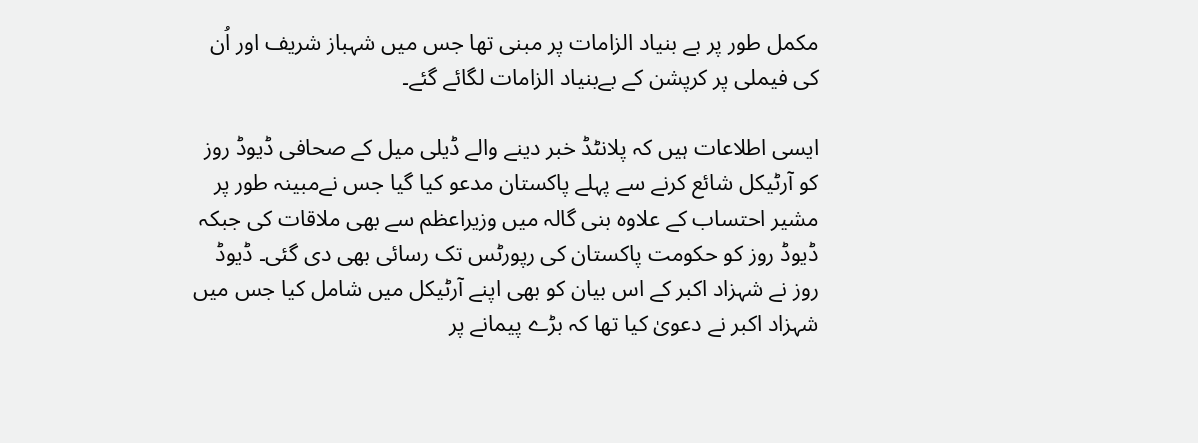مکمل طور پر بے بنیاد الزامات پر مبنی تھا جس میں شہباز شریف اور اُن کی فیملی پر کرپشن کے بےبنیاد الزامات لگائے گئے۔

ایسی اطلاعات ہیں کہ پلانٹڈ خبر دینے والے ڈیلی میل کے صحافی ڈیوڈ روز کو آرٹیکل شائع کرنے سے پہلے پاکستان مدعو کیا گیا جس نےمبینہ طور پر مشیر احتساب کے علاوہ بنی گالہ میں وزیراعظم سے بھی ملاقات کی جبکہ ڈیوڈ روز کو حکومت پاکستان کی رپورٹس تک رسائی بھی دی گئی۔ ڈیوڈ روز نے شہزاد اکبر کے اس بیان کو بھی اپنے آرٹیکل میں شامل کیا جس میں شہزاد اکبر نے دعویٰ کیا تھا کہ بڑے پیمانے پر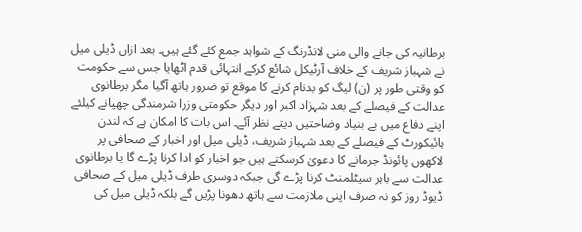برطانیہ کی جانے والی منی لانڈرنگ کے شواہد جمع کئے گئے ہیں۔ بعد ازاں ڈیلی میل نے شہباز شریف کے خلاف آرٹیکل شائع کرکے انتہائی قدم اٹھایا جس سے حکومت کو وقتی طور پر (ن) لیگ کو بدنام کرنے کا موقع تو ضرور ہاتھ آگیا مگر برطانوی عدالت کے فیصلے کے بعد شہزاد اکبر اور دیگر حکومتی وزرا شرمندگی چھپانے کیلئے اپنے دفاع میں بے بنیاد وضاحتیں دیتے نظر آئے۔ اس بات کا امکان ہے کہ لندن ہائیکورٹ کے فیصلے کے بعد شہباز شریف، ڈیلی میل اور اخبار کے صحافی پر لاکھوں پائونڈ جرمانے کا دعویٰ کرسکتے ہیں جو اخبار کو ادا کرنا پڑے گا یا برطانوی عدالت سے باہر سیٹلمنٹ کرنا پڑے گی جبکہ دوسری طرف ڈیلی میل کے صحافی ڈیوڈ روز کو نہ صرف اپنی ملازمت سے ہاتھ دھونا پڑیں گے بلکہ ڈیلی میل کی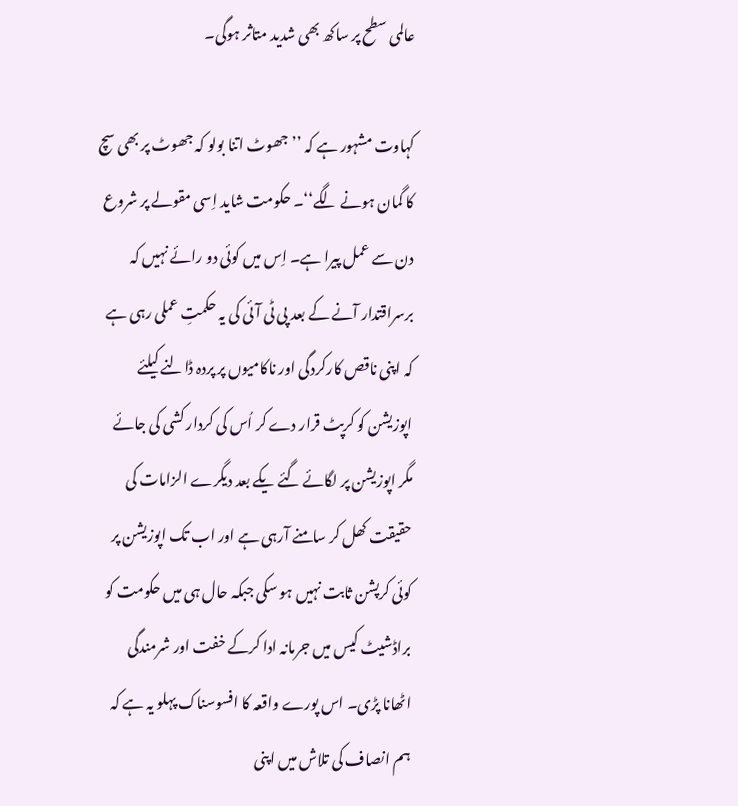عالمی سطح پر ساکھ بھی شدید متاثر ہوگی۔

کہاوت مشہور ہے کہ ’’جھوٹ اتنا بولو کہ جھوٹ پر بھی سچ کا گمان ہونے لگے‘‘۔ حکومت شاید اِسی مقولے پر شروع دن سے عمل پیرا ہے۔ اِس میں کوئی دو رائے نہیں کہ برسراقتدار آنے کے بعد پی ٹی آئی کی یہ حکمتِ عملی رہی ہے کہ اپنی ناقص کارکردگی اور ناکامیوں پر پردہ ڈالنے کیلئے اپوزیشن کو کرپٹ قرار دے کر اُس کی کردار کشی کی جائے مگر اپوزیشن پر لگائے گئے یکے بعد دیگرے الزامات کی حقیقت کھل کر سامنے آرہی ہے اور اب تک اپوزیشن پر کوئی کرپشن ثابت نہیں ہو سکی جبکہ حال ہی میں حکومت کو براڈشیٹ کیس میں جرمانہ ادا کرکے خفت اور شرمندگی اٹھانا پڑی۔ اس پورے واقعہ کا افسوسناک پہلو یہ ہے کہ ہم انصاف کی تلاش میں اپنی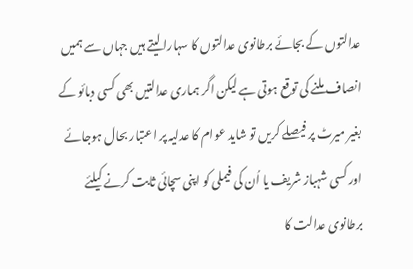عدالتوں کے بجائے برطانوی عدالتوں کا سہارا لیتے ہیں جہاں سے ہمیں انصاف ملنے کی توقع ہوتی ہے لیکن اگر ہماری عدالتیں بھی کسی دبائو کے بغیر میرٹ پر فیصلے کریں تو شاید عوام کا عدلیہ پر اعتبار بحال ہوجائے اور کسی شہباز شریف یا اُن کی فیملی کو اپنی سچائی ثابت کرنے کیلئے برطانوی عدالت کا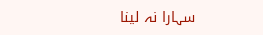سہارا نہ لینا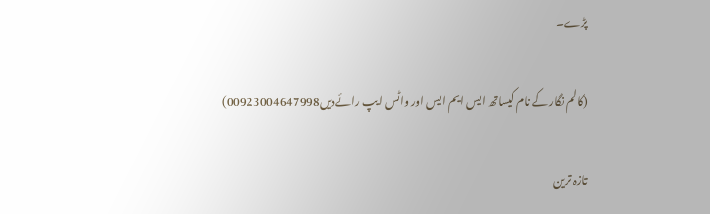پڑے۔

(کالم نگار کے نام کیساتھ ایس ایم ایس اور واٹس ایپ رائےدیں00923004647998)

تازہ ترین